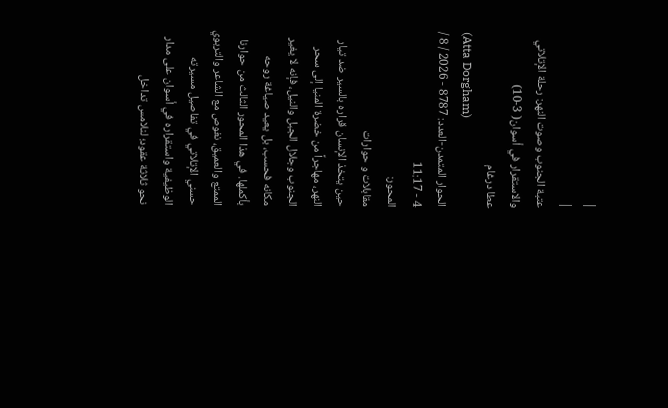|
|
عتبة الجنوب وصوت النهر: رحلة الإتلاتي والاستقرار في أسوان( 3-10)
عطا درغام
(Atta Dorgham)
الحوار المتمدن-العدد: 8787 - 2026 / 8 / 4 - 11:17
المحور:
مقابلات و حوارات
حين يتخذ الإنسان قراره بالسير ضد تيار النهر، مهاجراً من خضرة المنيا إلى سحر الجنوب وجلال الجبل والنيل، فإنه لا يغير مكانه فحسب، بل يعيد صياغة روحه بأكملها. في هذا المحور الثالث من حوارنا الممتع والعميق، نغوص مع الشاعر والتربوي حسني الإتلاتي في تفاصيل مسيرته الوظيفية واستقراره في أسوان على مدار نحو ثلاثة عقود؛ لنلامس تداخل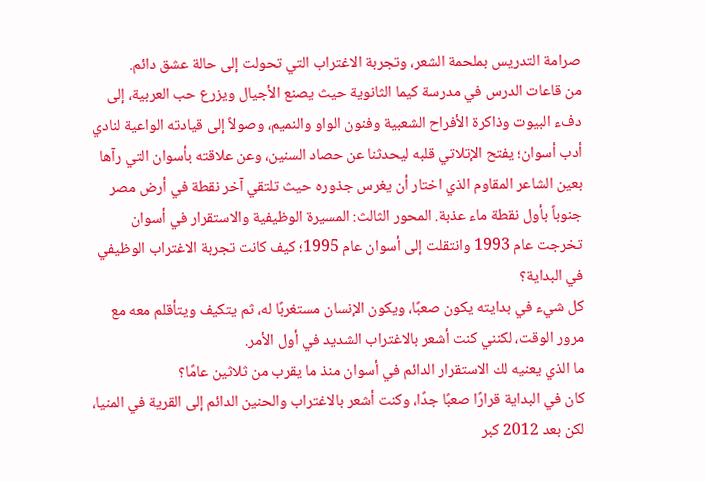صرامة التدريس بملحمة الشعر، وتجربة الاغتراب التي تحولت إلى حالة عشق دائم.
من قاعات الدرس في مدرسة كيما الثانوية حيث يصنع الأجيال ويزرع حب العربية، إلى دفء البيوت وذاكرة الأفراح الشعبية وفنون الواو والنميم، وصولاً إلى قيادته الواعية لنادي أدب أسوان؛ يفتح الإتلاتي قلبه ليحدثنا عن حصاد السنين، وعن علاقته بأسوان التي رآها بعين الشاعر المقاوم الذي اختار أن يغرس جذوره حيث تلتقي آخر نقطة في أرض مصر جنوباً بأول نقطة ماء عذبة. المحور الثالث: المسيرة الوظيفية والاستقرار في أسوان
تخرجت عام 1993 وانتقلت إلى أسوان عام 1995؛ كيف كانت تجربة الاغتراب الوظيفي في البداية؟
كل شيء في بدايته يكون صعبًا، ويكون الإنسان مستغربًا له، ثم يتكيف ويتأقلم معه مع مرور الوقت، لكنني كنت أشعر بالاغتراب الشديد في أول الأمر.
ما الذي يعنيه لك الاستقرار الدائم في أسوان منذ ما يقرب من ثلاثين عامًا؟
كان في البداية قرارًا صعبًا جدًا، وكنت أشعر بالاغتراب والحنين الدائم إلى القرية في المنيا، لكن بعد 2012 كبر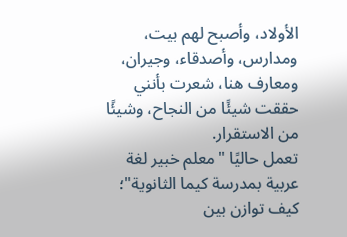الأولاد، وأصبح لهم بيت، ومدارس، وأصدقاء، وجيران، ومعارف هنا، شعرت بأنني حققت شيئًا من النجاح، وشيئًا من الاستقرار.
تعمل حاليًا "معلم خبير لغة عربية بمدرسة كيما الثانوية"؛ كيف توازن بين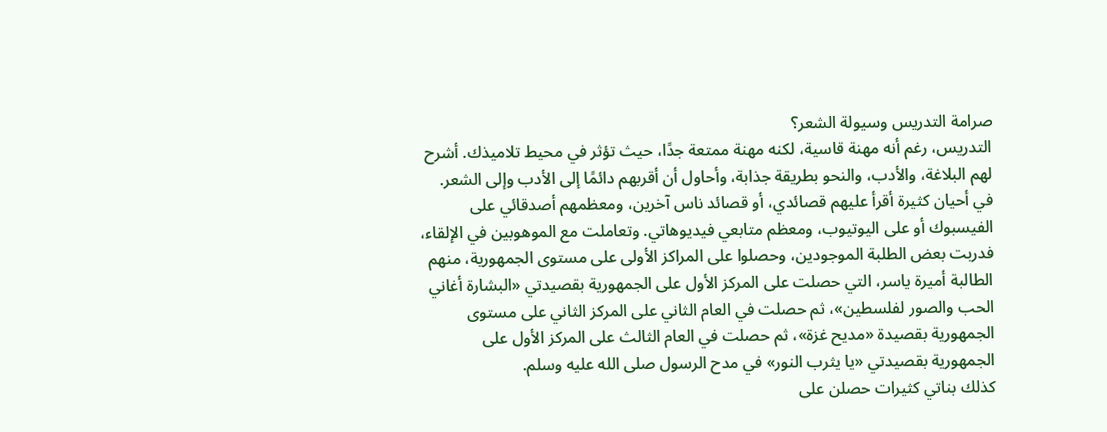صرامة التدريس وسيولة الشعر؟
التدريس، رغم أنه مهنة قاسية، لكنه مهنة ممتعة جدًا، حيث تؤثر في محيط تلاميذك. أشرح لهم البلاغة، والأدب، والنحو بطريقة جذابة، وأحاول أن أقربهم دائمًا إلى الأدب وإلى الشعر.
في أحيان كثيرة أقرأ عليهم قصائدي، أو قصائد ناس آخرين، ومعظمهم أصدقائي على الفيسبوك أو على اليوتيوب، ومعظم متابعي فيديوهاتي. وتعاملت مع الموهوبين في الإلقاء، فدربت بعض الطلبة الموجودين، وحصلوا على المراكز الأولى على مستوى الجمهورية، منهم الطالبة أميرة ياسر، التي حصلت على المركز الأول على الجمهورية بقصيدتي «البشارة أغاني الحب والصور لفلسطين»، ثم حصلت في العام الثاني على المركز الثاني على مستوى الجمهورية بقصيدة «مديح غزة»، ثم حصلت في العام الثالث على المركز الأول على الجمهورية بقصيدتي «يا يثرب النور» في مدح الرسول صلى الله عليه وسلم.
كذلك بناتي كثيرات حصلن على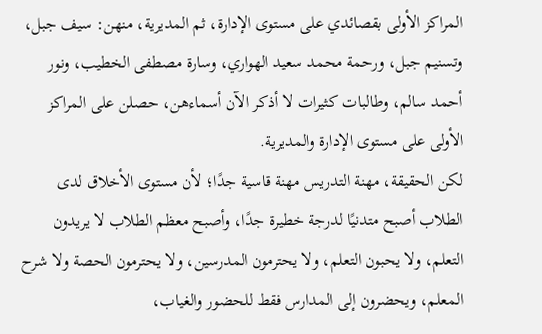المراكز الأولى بقصائدي على مستوى الإدارة، ثم المديرية، منهن: سيف جبل، وتسنيم جبل، ورحمة محمد سعيد الهواري، وسارة مصطفى الخطيب، ونور أحمد سالم، وطالبات كثيرات لا أذكر الآن أسماءهن، حصلن على المراكز الأولى على مستوى الإدارة والمديرية.
لكن الحقيقة، مهنة التدريس مهنة قاسية جدًا؛ لأن مستوى الأخلاق لدى الطلاب أصبح متدنيًا لدرجة خطيرة جدًا، وأصبح معظم الطلاب لا يريدون التعلم، ولا يحبون التعلم، ولا يحترمون المدرسين، ولا يحترمون الحصة ولا شرح المعلم، ويحضرون إلى المدارس فقط للحضور والغياب،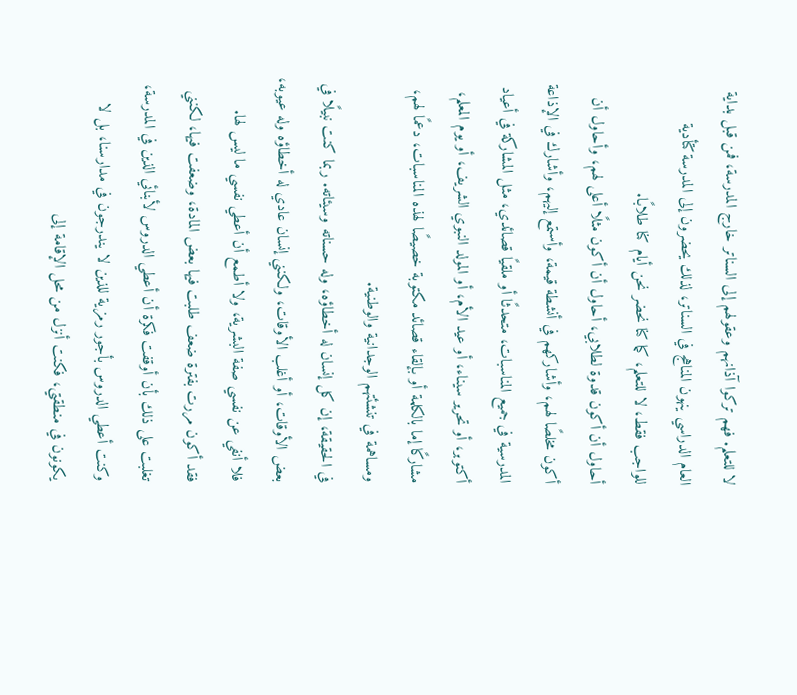لا للتعلم. فهم تركوا آذانهم وعقولهم إلى السناتر خارج المدرسة، فمن قبل بداية العام الدراسي ينهون المناهج في السناتر، لذلك يحضرون إلى المدرسة كتأدية للواجب فقط، لا للتعلم، كما كنا نحضر نحن أيام كنا طلابًا.
أحاول أن أكون قدوة لطلابي، أحاول أن أكون مثلًا أعلى لهم، وأحاول أن أكون مخلصًا لهم، وأشاركهم في أنشطة قيمة، وأستمع إليهم، وأشارك في الإذاعة المدرسية في جميع المناسبات، متحدثًا أو ملقيًا قصائدي، مثل المشاركة في أعياد أكتوبر، أو تحرير سيناء، أو عيد الأم، أو المولد النبوي الشريف، أو يوم المعلم، مشاركًا إما بالكلمة أو بإلقاء قصائد مكتوبة خصيصًا لهذه المناسبات، دعمًا لهم، ومساهمة في تنشئتهم الوجدانية والوطنية.
في الحقيقة، إن كل إنسان له أخطاؤه، وله حسناته وسيئاته. ربما كنت نبيلًا في بعض الأوقات، أو أغلب الأوقات، ولكنني إنسان عادي له أخطاؤه وله عيوبه، فلا أنفي عن نفسي صفة البشرية، ولا أطمع أن أعطي نفسي ما ليس لها.
فقد أكون مررت بفترة ضعف طلبت فيها بعض المادة، وضعفت فيها، لكنني تغلبت على ذلك بأن أوقفت فكرة أن أعطي الدروس لأبنائي الذين في المدرسة، وكنت أعطي الدروس بأجور رمزية للذين لا يندرجون في مدارسنا، بل لا يكونون في منطقتي، فكنت أنزل من محل الإقامة إلى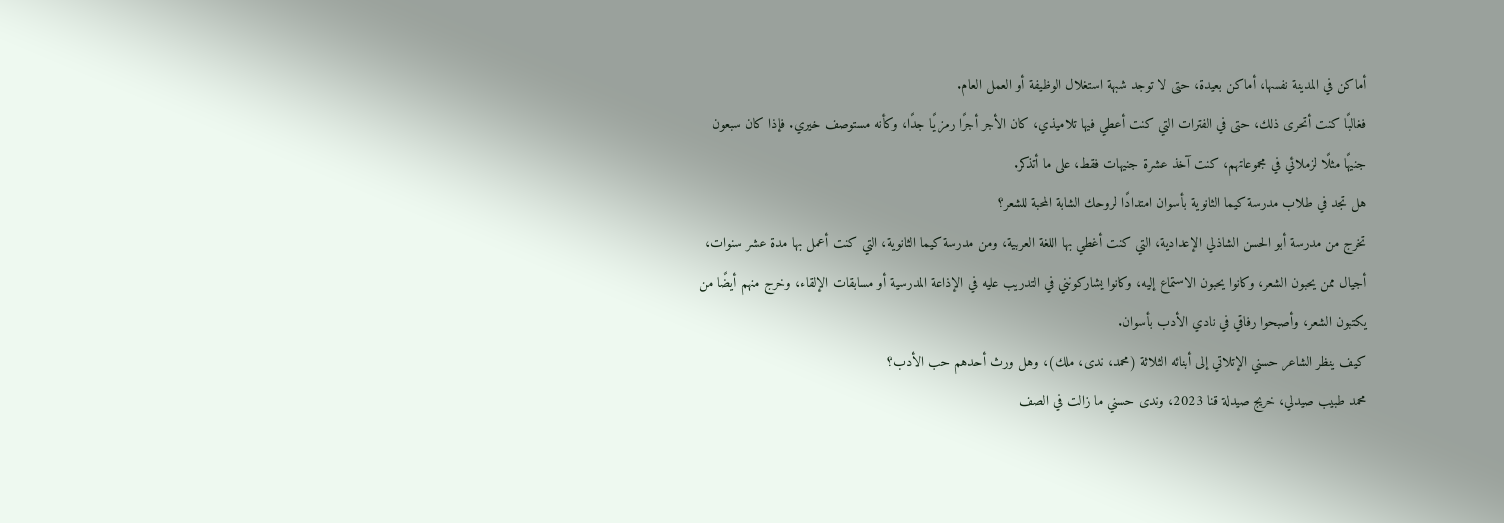أماكن في المدينة نفسها، أماكن بعيدة، حتى لا توجد شبهة استغلال الوظيفة أو العمل العام.
فغالبًا كنت أتحرى ذلك، حتى في الفترات التي كنت أعطي فيها تلاميذي، كان الأجر أجرًا رمزيًا جدًا، وكأنه مستوصف خيري. فإذا كان سبعون جنيهًا مثلًا لزملائي في مجموعاتهم، كنت آخذ عشرة جنيهات فقط، على ما أتذكر.
هل تجد في طلاب مدرسة كيما الثانوية بأسوان امتدادًا لروحك الشابة المحبة للشعر؟
تخرج من مدرسة أبو الحسن الشاذلي الإعدادية، التي كنت أغطي بها اللغة العربية، ومن مدرسة كيما الثانوية، التي كنت أعمل بها مدة عشر سنوات، أجيال ممن يحبون الشعر، وكانوا يحبون الاستماع إليه، وكانوا يشاركونني في التدريب عليه في الإذاعة المدرسية أو مسابقات الإلقاء، وخرج منهم أيضًا من يكتبون الشعر، وأصبحوا رفاقي في نادي الأدب بأسوان.
كيف ينظر الشاعر حسني الإتلاتي إلى أبنائه الثلاثة (محمد، ندى، ملك)، وهل ورث أحدهم حب الأدب؟
محمد طبيب صيدلي، خريج صيدلة قنا 2023، وندى حسني ما زالت في الصف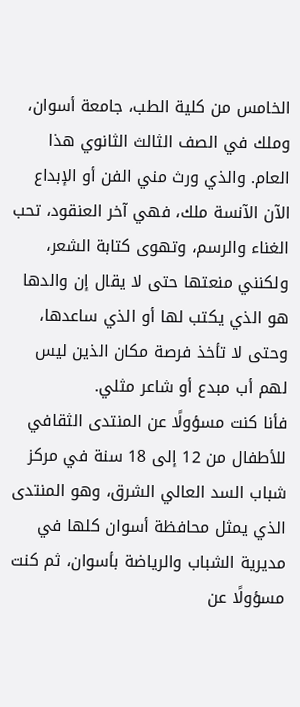الخامس من كلية الطب، جامعة أسوان، وملك في الصف الثالث الثانوي هذا العام. والذي ورث مني الفن أو الإبداع الآن الآنسة ملك، فهي آخر العنقود، تحب الغناء والرسم، وتهوى كتابة الشعر، ولكنني منعتها حتى لا يقال إن والدها هو الذي يكتب لها أو الذي ساعدها، وحتى لا تأخذ فرصة مكان الذين ليس لهم أب مبدع أو شاعر مثلي.
فأنا كنت مسؤولًا عن المنتدى الثقافي للأطفال من 12 إلى 18 سنة في مركز شباب السد العالي الشرق، وهو المنتدى الذي يمثل محافظة أسوان كلها في مديرية الشباب والرياضة بأسوان، ثم كنت مسؤولًا عن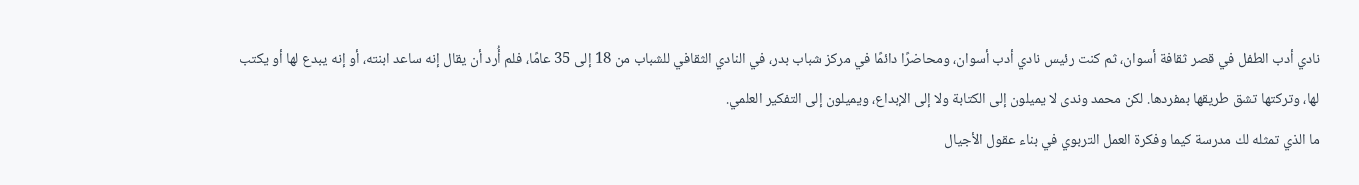نادي أدب الطفل في قصر ثقافة أسوان، ثم كنت رئيس نادي أدب أسوان، ومحاضرًا دائمًا في مركز شباب بدر، في النادي الثقافي للشباب من 18 إلى 35 عامًا، فلم أُرد أن يقال إنه ساعد ابنته، أو إنه يبدع لها أو يكتب لها، وتركتها تشق طريقها بمفردها. لكن محمد وندى لا يميلون إلى الكتابة ولا إلى الإبداع، ويميلون إلى التفكير العلمي.
ما الذي تمثله لك مدرسة كيما وفكرة العمل التربوي في بناء عقول الأجيال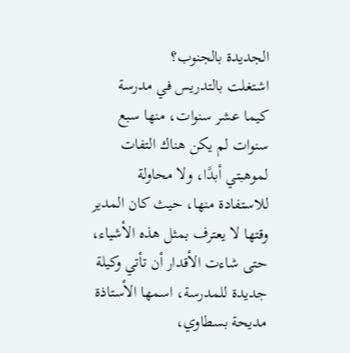الجديدة بالجنوب؟
اشتغلت بالتدريس في مدرسة كيما عشر سنوات، منها سبع سنوات لم يكن هناك التفات لموهبتي أبدًا، ولا محاولة للاستفادة منها، حيث كان المدير وقتها لا يعترف بمثل هذه الأشياء، حتى شاءت الأقدار أن تأتي وكيلة جديدة للمدرسة، اسمها الأستاذة مديحة بسطاوي،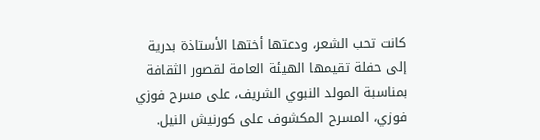كانت تحب الشعر، ودعتها أختها الأستاذة بدرية إلى حفلة تقيمها الهيئة العامة لقصور الثقافة بمناسبة المولد النبوي الشريف، على مسرح فوزي فوزي، المسرح المكشوف على كورنيش النيل.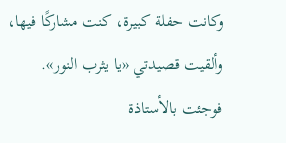وكانت حفلة كبيرة، كنت مشاركًا فيها، وألقيت قصيدتي «يا يثرب النور».
فوجئت بالأستاذة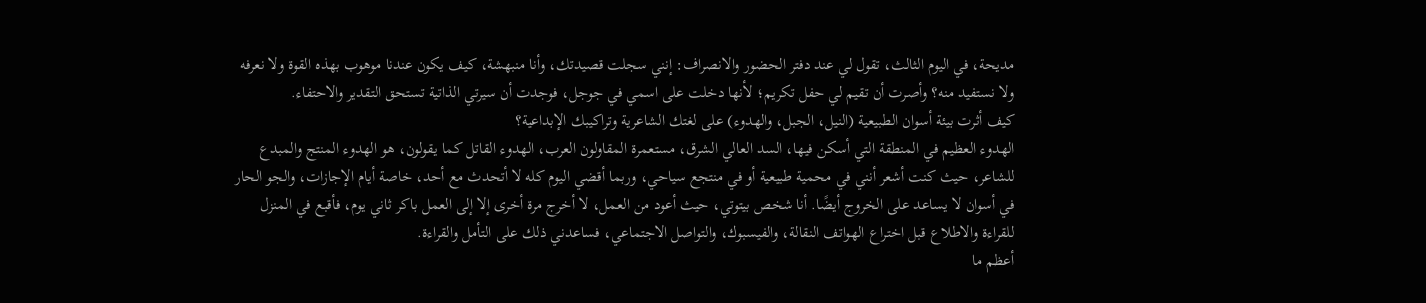مديحة، في اليوم الثالث، تقول لي عند دفتر الحضور والانصراف: إنني سجلت قصيدتك، وأنا منبهشة، كيف يكون عندنا موهوب بهذه القوة ولا نعرفه ولا نستفيد منه؟ وأصرت أن تقيم لي حفل تكريم؛ لأنها دخلت على اسمي في جوجل، فوجدت أن سيرتي الذاتية تستحق التقدير والاحتفاء.
كيف أثرت بيئة أسوان الطبيعية (النيل، الجبل، والهدوء) على لغتك الشاعرية وتراكيبك الإبداعية؟
الهدوء العظيم في المنطقة التي أسكن فيها، السد العالي الشرق، مستعمرة المقاولون العرب، الهدوء القاتل كما يقولون، هو الهدوء المنتج والمبدع للشاعر، حيث كنت أشعر أنني في محمية طبيعية أو في منتجع سياحي، وربما أقضي اليوم كله لا أتحدث مع أحد، خاصة أيام الإجازات، والجو الحار في أسوان لا يساعد على الخروج أيضًا. أنا شخص بيتوتي، حيث أعود من العمل، لا أخرج مرة أخرى إلا إلى العمل باكر ثاني يوم، فأقبع في المنزل للقراءة والاطلاع قبل اختراع الهواتف النقالة، والفيسبوك، والتواصل الاجتماعي، فساعدني ذلك على التأمل والقراءة.
أعظم ما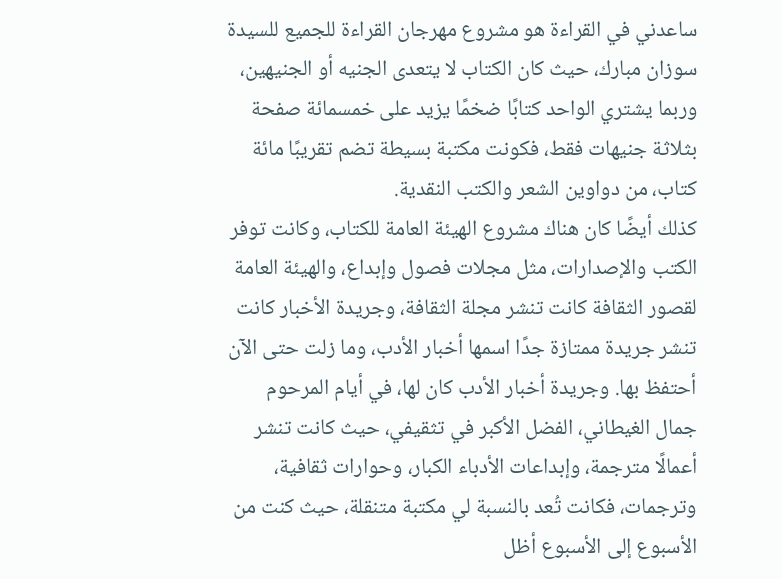ساعدني في القراءة هو مشروع مهرجان القراءة للجميع للسيدة سوزان مبارك، حيث كان الكتاب لا يتعدى الجنيه أو الجنيهين، وربما يشتري الواحد كتابًا ضخمًا يزيد على خمسمائة صفحة بثلاثة جنيهات فقط، فكونت مكتبة بسيطة تضم تقريبًا مائة كتاب، من دواوين الشعر والكتب النقدية.
كذلك أيضًا كان هناك مشروع الهيئة العامة للكتاب، وكانت توفر الكتب والإصدارات، مثل مجلات فصول وإبداع، والهيئة العامة لقصور الثقافة كانت تنشر مجلة الثقافة، وجريدة الأخبار كانت تنشر جريدة ممتازة جدًا اسمها أخبار الأدب، وما زلت حتى الآن أحتفظ بها. وجريدة أخبار الأدب كان لها، في أيام المرحوم جمال الغيطاني، الفضل الأكبر في تثقيفي، حيث كانت تنشر أعمالًا مترجمة، وإبداعات الأدباء الكبار، وحوارات ثقافية، وترجمات، فكانت تُعد بالنسبة لي مكتبة متنقلة، حيث كنت من الأسبوع إلى الأسبوع أظل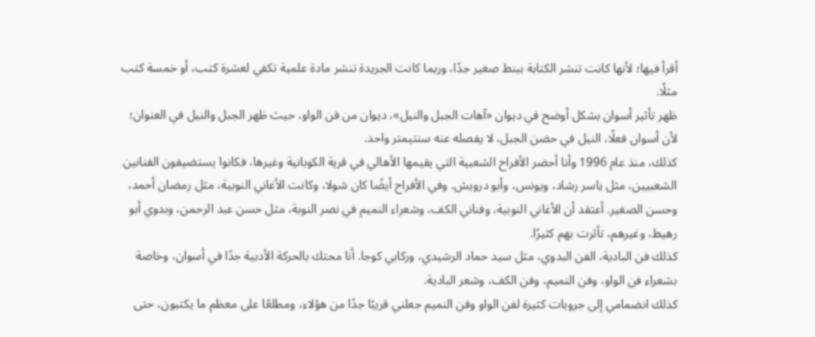أقرأ فيها؛ لأنها كانت تنشر الكتابة ببنط صغير جدًا، وربما كانت الجريدة تنشر مادة علمية تكفي لعشرة كتب، أو خمسة كتب مثلًا.
ظهر تأثير أسوان بشكل أوضح في ديوان «آهات الجبل والنيل»، ديوان من فن الواو، حيث ظهر الجبل والنيل في العنوان؛ لأن أسوان فعلًا، النيل في حضن الجبل، لا يفصله عنه سنتيمتر واحد.
كذلك، منذ عام 1996 وأنا أحضر الأفراح الشعبية التي يقيمها الأهالي في قرية الكوبانية وغيرها، فكانوا يستضيفون الفنانين الشعبيين، مثل ياسر رشاد، ويونس، وأبو درويش. وفي الأفراح أيضًا كان شولا، وكانت الأغاني النوبية، مثل رمضان أحمد، وحسن الصغير. أعتقد أن الأغاني النوبية، وفناني الكف، وشعراء النميم في نصر النوبة، مثل حسن عبد الرحمن، وبدوي أبو رهيط، وغيرهم، تأثرت بهم كثيرًا.
كذلك فن البادية، الفن البدوي، مثل سيد حماد الرشيدي، وركابي كوجا. أنا محتك بالحركة الأدبية جدًا في أسوان، وخاصة بشعراء فن الواو، وفن النميم، وفن الكف، وشعر البادية.
كذلك انضمامي إلى جروبات كثيرة لفن الواو وفن النميم جعلني قريبًا جدًا من هؤلاء، ومطلعًا على معظم ما يكتبون، حتى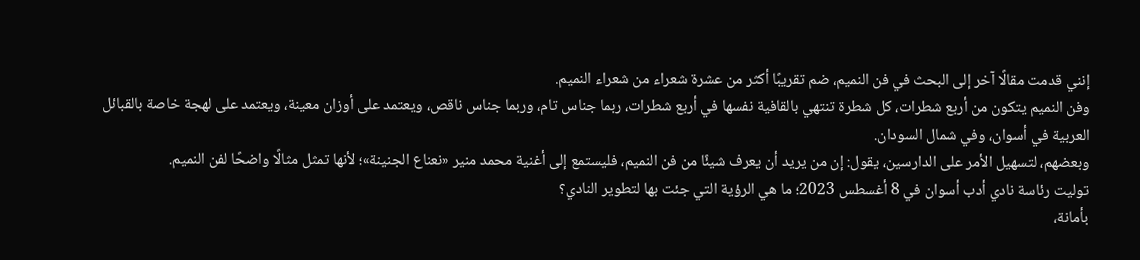إنني قدمت مقالًا آخر إلى البحث في فن النميم، ضم تقريبًا أكثر من عشرة شعراء من شعراء النميم.
وفن النميم يتكون من أربع شطرات، كل شطرة تنتهي بالقافية نفسها في أربع شطرات، ربما جناس تام، وربما جناس ناقص، ويعتمد على أوزان معينة، ويعتمد على لهجة خاصة بالقبائل العربية في أسوان، وفي شمال السودان.
وبعضهم، لتسهيل الأمر على الدارسين، يقول: إن من يريد أن يعرف شيئًا من فن النميم، فليستمع إلى أغنية محمد منير «نعناع الجنينة»؛ لأنها تمثل مثالًا واضحًا لفن النميم.
توليت رئاسة نادي أدب أسوان في 8 أغسطس 2023؛ ما هي الرؤية التي جئت بها لتطوير النادي؟
بأمانة،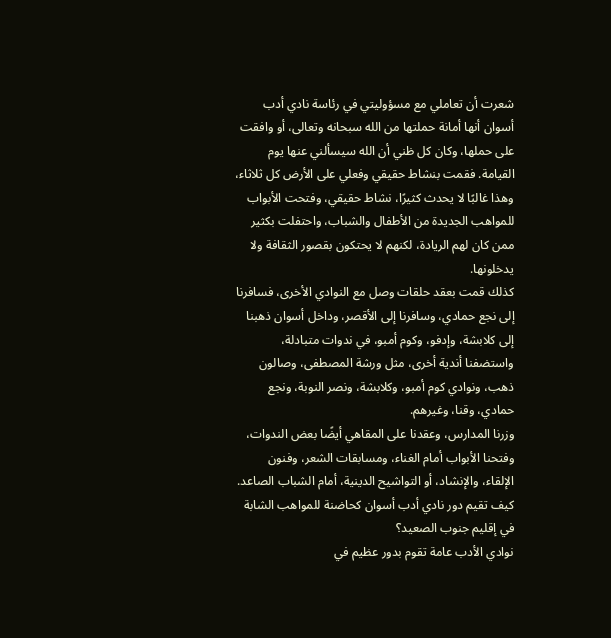شعرت أن تعاملي مع مسؤوليتي في رئاسة نادي أدب أسوان أنها أمانة حملتها من الله سبحانه وتعالى، أو وافقت على حملها، وكان كل ظني أن الله سيسألني عنها يوم القيامة. فقمت بنشاط حقيقي وفعلي على الأرض كل ثلاثاء، وهذا غالبًا لا يحدث كثيرًا، نشاط حقيقي، وفتحت الأبواب للمواهب الجديدة من الأطفال والشباب، واحتفلت بكثير ممن كان لهم الريادة، لكنهم لا يحتكون بقصور الثقافة ولا يدخلونها.
كذلك قمت بعقد حلقات وصل مع النوادي الأخرى، فسافرنا إلى نجع حمادي، وسافرنا إلى الأقصر، وداخل أسوان ذهبنا إلى كلابشة، وإدفو، وكوم أمبو، في ندوات متبادلة، واستضفنا أندية أخرى، مثل ورشة المصطفى، وصالون ذهب، ونوادي كوم أمبو، وكلابشة، ونصر النوبة، ونجع حمادي، وقنا، وغيرهم.
وزرنا المدارس، وعقدنا على المقاهي أيضًا بعض الندوات، وفتحنا الأبواب أمام الغناء، ومسابقات الشعر، وفنون الإلقاء، والإنشاد، أو التواشيح الدينية، أمام الشباب الصاعد.
كيف تقيم دور نادي أدب أسوان كحاضنة للمواهب الشابة في إقليم جنوب الصعيد؟
نوادي الأدب عامة تقوم بدور عظيم في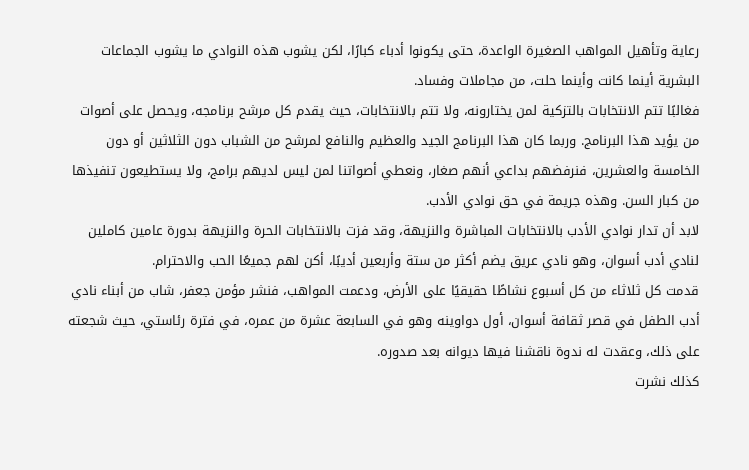رعاية وتأهيل المواهب الصغيرة الواعدة، حتى يكونوا أدباء كبارًا، لكن يشوب هذه النوادي ما يشوب الجماعات البشرية أينما كانت وأينما حلت، من مجاملات وفساد.
فغالبًا تتم الانتخابات بالتزكية لمن يختارونه، ولا تتم بالانتخابات، حيث يقدم كل مرشح برنامجه، ويحصل على أصوات من يؤيد هذا البرنامج. وربما كان هذا البرنامج الجيد والعظيم والنافع لمرشح من الشباب دون الثلاثين أو دون الخامسة والعشرين، فنرفضهم بداعي أنهم صغار، ونعطي أصواتنا لمن ليس لديهم برامج، ولا يستطيعون تنفيذها من كبار السن. وهذه جريمة في حق نوادي الأدب.
لابد أن تدار نوادي الأدب بالانتخابات المباشرة والنزيهة، وقد فزت بالانتخابات الحرة والنزيهة بدورة عامين كاملين لنادي أدب أسوان، وهو نادي عريق يضم أكثر من ستة وأربعين أديبًا، أكن لهم جميعًا الحب والاحترام.
قدمت كل ثلاثاء من كل أسبوع نشاطًا حقيقيًا على الأرض، ودعمت المواهب، فنشر مؤمن جعفر، شاب من أبناء نادي أدب الطفل في قصر ثقافة أسوان، أول دواوينه وهو في السابعة عشرة من عمره، في فترة رئاستي، حيث شجعته على ذلك، وعقدت له ندوة ناقشنا فيها ديوانه بعد صدوره.
كذلك نشرت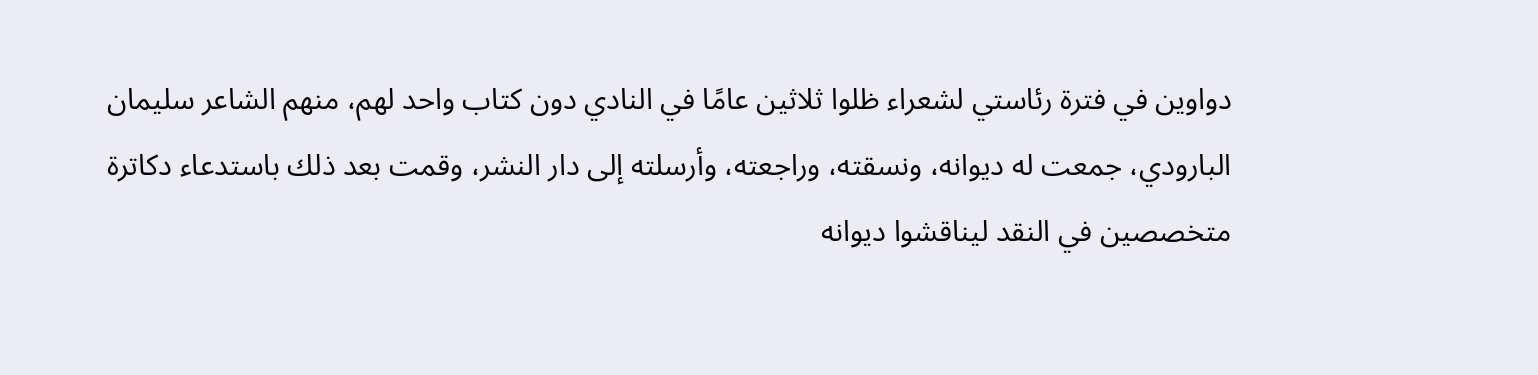دواوين في فترة رئاستي لشعراء ظلوا ثلاثين عامًا في النادي دون كتاب واحد لهم، منهم الشاعر سليمان البارودي، جمعت له ديوانه، ونسقته، وراجعته، وأرسلته إلى دار النشر، وقمت بعد ذلك باستدعاء دكاترة متخصصين في النقد ليناقشوا ديوانه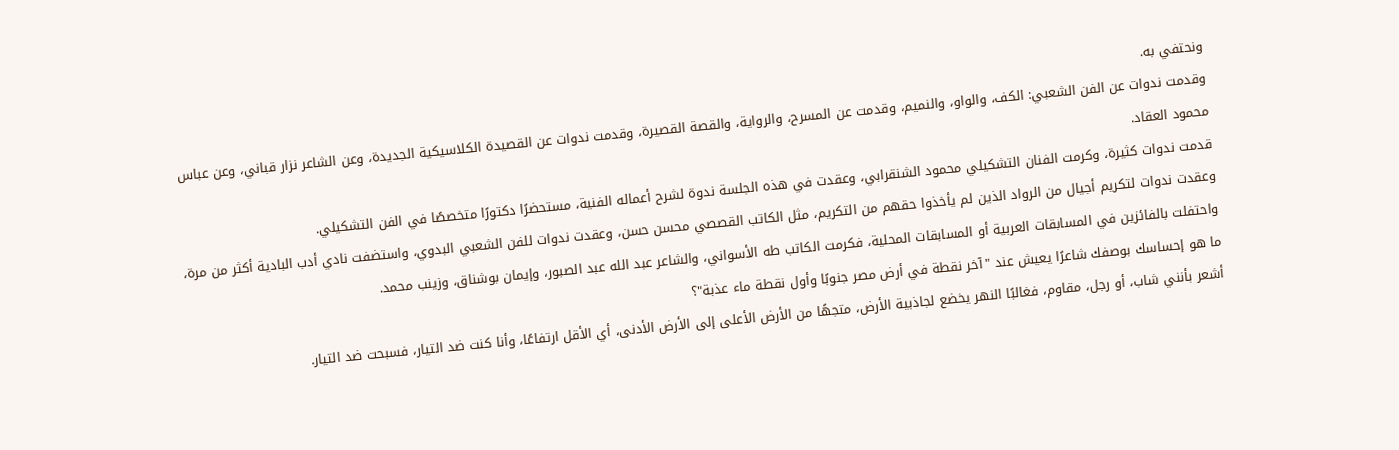ونحتفي به.
وقدمت ندوات عن الفن الشعبي: الكف، والواو، والنميم، وقدمت عن المسرح، والرواية، والقصة القصيرة، وقدمت ندوات عن القصيدة الكلاسيكية الجديدة، وعن الشاعر نزار قباني، وعن عباس محمود العقاد.
قدمت ندوات كثيرة، وكرمت الفنان التشكيلي محمود الشنقرابي، وعقدت في هذه الجلسة ندوة لشرح أعماله الفنية، مستحضرًا دكتورًا متخصصًا في الفن التشكيلي.
وعقدت ندوات لتكريم أجيال من الرواد الذين لم يأخذوا حقهم من التكريم، مثل الكاتب القصصي محسن حسن، وعقدت ندوات للفن الشعبي البدوي، واستضفت نادي أدب البادية أكثر من مرة، واحتفلت بالفائزين في المسابقات العربية أو المسابقات المحلية، فكرمت الكاتب طه الأسواني، والشاعر عبد الله عبد الصبور، وإيمان بوشناق، وزينب محمد.
ما هو إحساسك بوصفك شاعرًا يعيش عند "آخر نقطة في أرض مصر جنوبًا وأول نقطة ماء عذبة"؟
أشعر بأنني شاب، أو رجل، مقاوم، فغالبًا النهر يخضع لجاذبية الأرض، متجهًا من الأرض الأعلى إلى الأرض الأدنى، أي الأقل ارتفاعًا، وأنا كنت ضد التيار، فسبحت ضد التيار.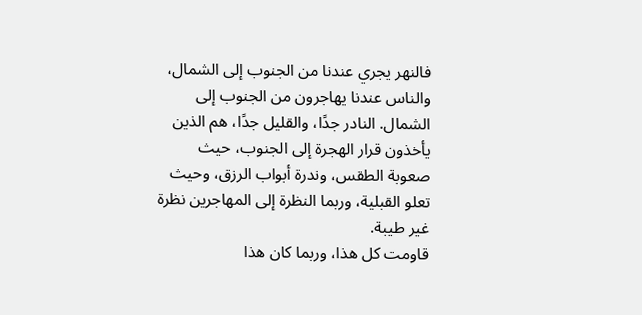فالنهر يجري عندنا من الجنوب إلى الشمال، والناس عندنا يهاجرون من الجنوب إلى الشمال. النادر جدًا، والقليل جدًا، هم الذين يأخذون قرار الهجرة إلى الجنوب، حيث صعوبة الطقس، وندرة أبواب الرزق، وحيث تعلو القبلية، وربما النظرة إلى المهاجرين نظرة غير طيبة.
قاومت كل هذا، وربما كان هذا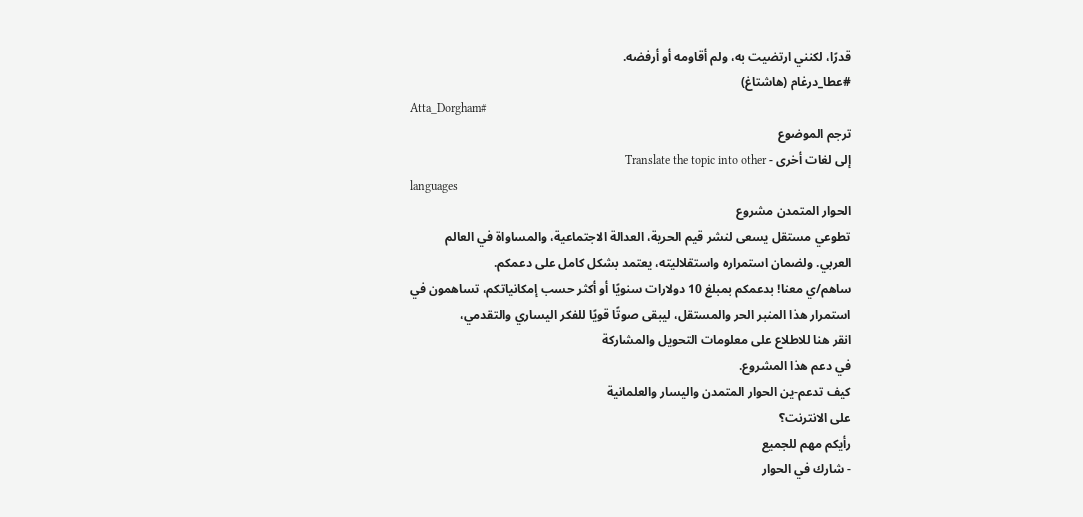قدرًا، لكنني ارتضيت به، ولم أقاومه أو أرفضه.
#عطا_درغام (هاشتاغ)
Atta_Dorgham#
ترجم الموضوع
إلى لغات أخرى - Translate the topic into other
languages
الحوار المتمدن مشروع
تطوعي مستقل يسعى لنشر قيم الحرية، العدالة الاجتماعية، والمساواة في العالم
العربي. ولضمان استمراره واستقلاليته، يعتمد بشكل كامل على دعمكم.
ساهم/ي معنا! بدعمكم بمبلغ 10 دولارات سنويًا أو أكثر حسب إمكانياتكم، تساهمون في
استمرار هذا المنبر الحر والمستقل، ليبقى صوتًا قويًا للفكر اليساري والتقدمي،
انقر هنا للاطلاع على معلومات التحويل والمشاركة
في دعم هذا المشروع.
كيف تدعم-ين الحوار المتمدن واليسار والعلمانية
على الانترنت؟
رأيكم مهم للجميع
- شارك في الحوار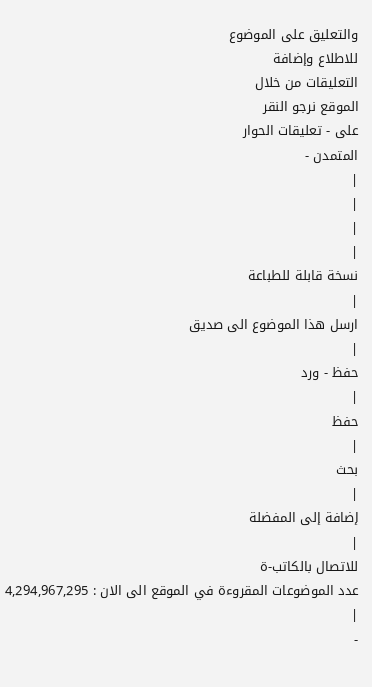والتعليق على الموضوع
للاطلاع وإضافة
التعليقات من خلال
الموقع نرجو النقر
على - تعليقات الحوار
المتمدن -
|
|
|
|
نسخة قابلة للطباعة
|
ارسل هذا الموضوع الى صديق
|
حفظ - ورد
|
حفظ
|
بحث
|
إضافة إلى المفضلة
|
للاتصال بالكاتب-ة
عدد الموضوعات المقروءة في الموقع الى الان : 4,294,967,295
|
-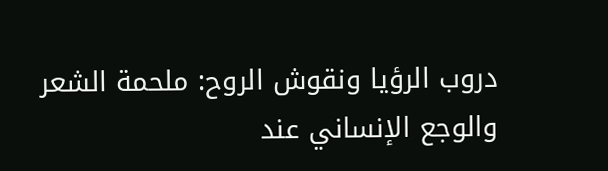دروب الرؤيا ونقوش الروح: ملحمة الشعر والوجع الإنساني عند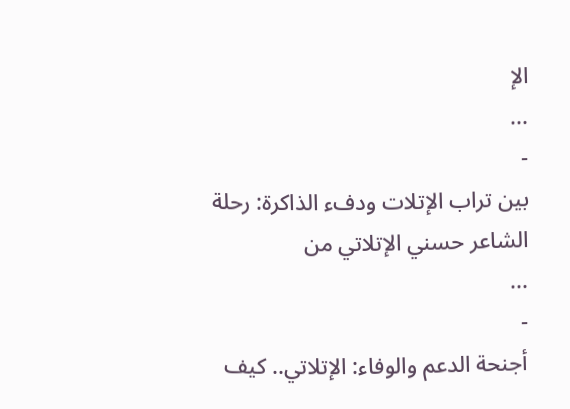الإ
...
-
بين تراب الإتلات ودفء الذاكرة: رحلة الشاعر حسني الإتلاتي من
...
-
أجنحة الدعم والوفاء: الإتلاتي.. كيف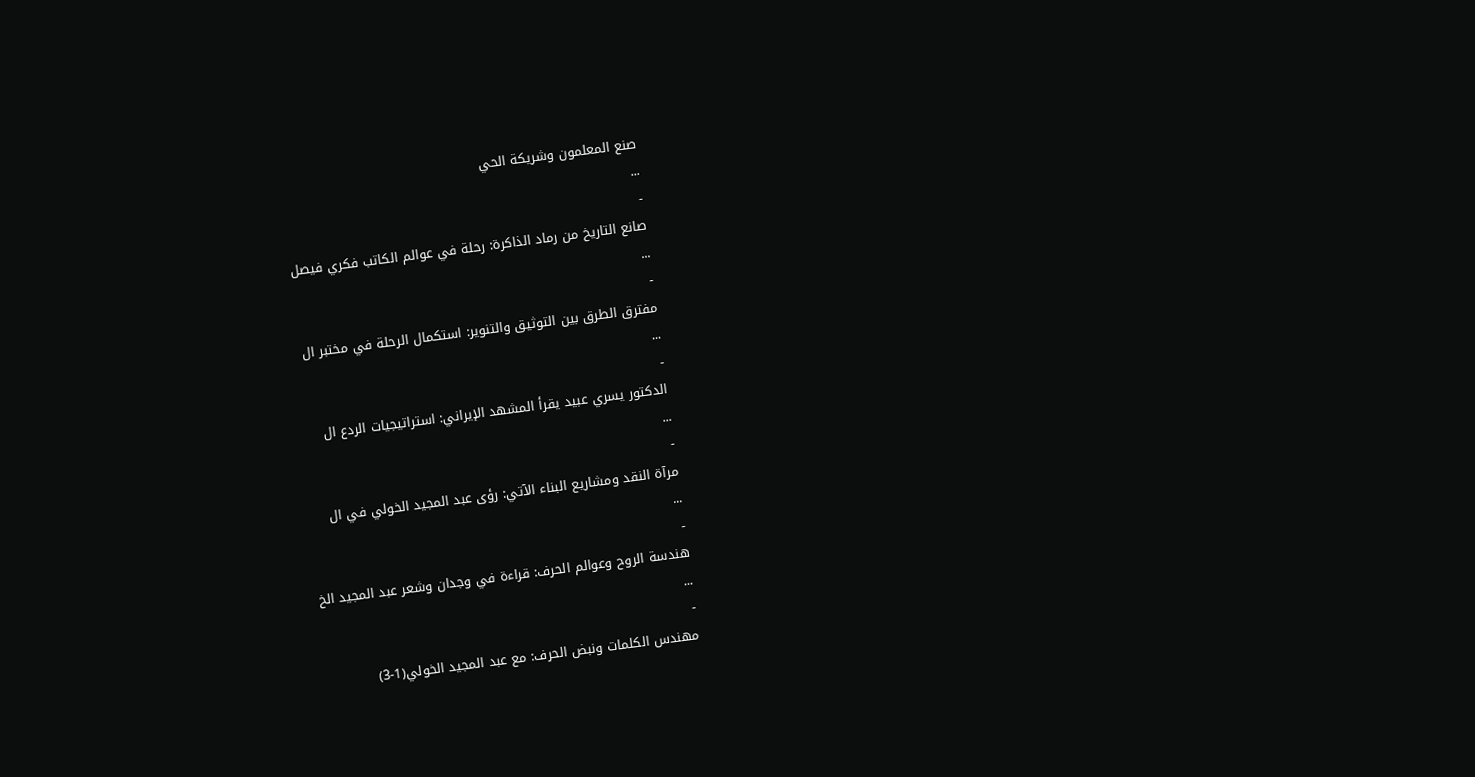صنع المعلمون وشريكة الحي
...
-
صانع التاريخ من رماد الذاكرة: رحلة في عوالم الكاتب فكري فيصل
...
-
مفترق الطرق بين التوثيق والتنوير: استكمال الرحلة في مختبر ال
...
-
الدكتور يسري عبيد يقرأ المشهد الإيراني: استراتيجيات الردع ال
...
-
مرآة النقد ومشاريع البناء الآتي: رؤى عبد المجيد الخولي في ال
...
-
هندسة الروح وعوالم الحرف: قراءة في وجدان وشعر عبد المجيد الخ
...
-
مهندس الكلمات ونبض الحرف: مع عبد المجيد الخولي(1-3)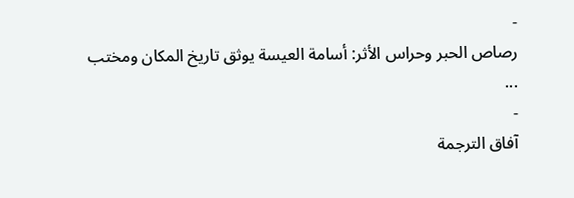-
رصاص الحبر وحراس الأثر: أسامة العيسة يوثق تاريخ المكان ومختب
...
-
آفاق الترجمة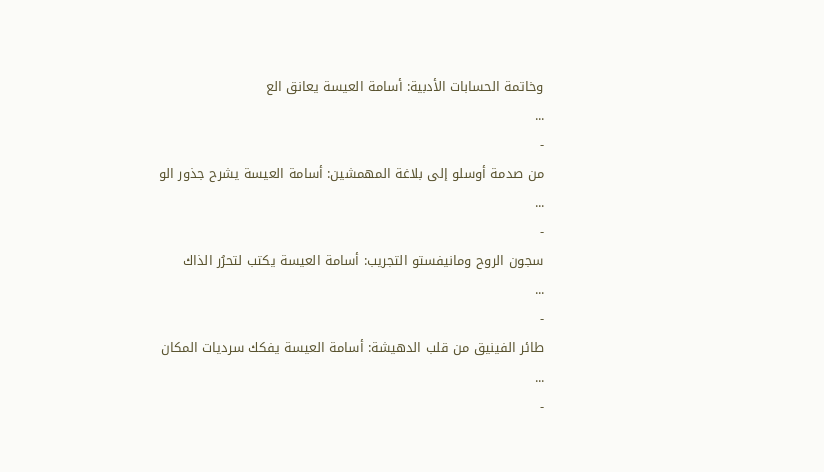وخاتمة الحسابات الأدبية: أسامة العيسة يعانق الع
...
-
من صدمة أوسلو إلى بلاغة المهمشين: أسامة العيسة يشرح جذور الو
...
-
سجون الروح ومانيفستو التجريب: أسامة العيسة يكتب لتحرُر الذاك
...
-
طائر الفينيق من قلب الدهيشة: أسامة العيسة يفكك سرديات المكان
...
-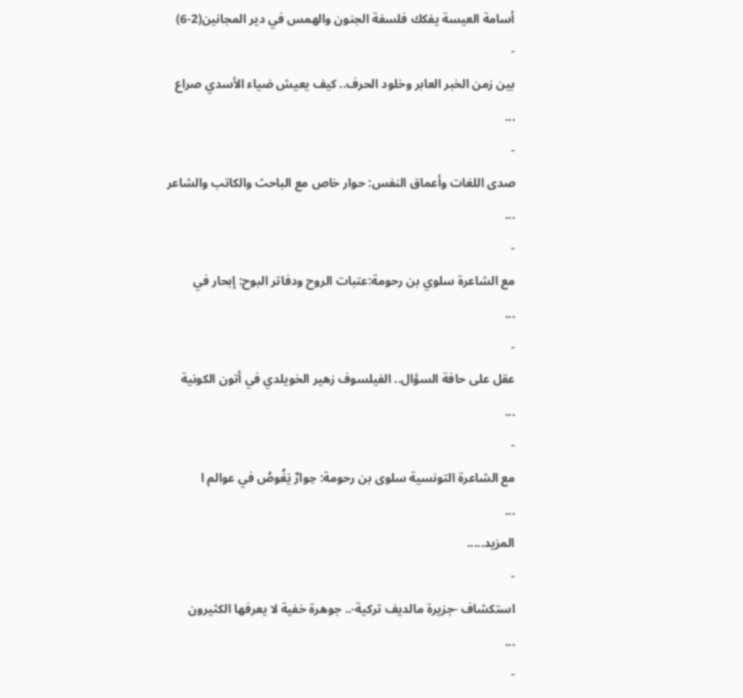أسامة العيسة يفكك فلسفة الجنون والهمس في دير المجانين(2-6)
-
بين زمن الخبر العابر وخلود الحرف.. كيف يعيش ضياء الأسدي صراع
...
-
صدى اللغات وأعماق النفس: حوار خاص مع الباحث والكاتب والشاعر
...
-
مع الشاعرة سلوي بن رحومة:عتبات الروح ودفاتر البوح: إبحار في
...
-
عقل على حافة السؤال.. الفيلسوف زهير الخويلدي في أتون الكونية
...
-
مع الشاعرة التونسية سلوى بن رحومة: حِوارٌ يَغُوصُ في عوالم ا
...
المزيد.....
-
استكشاف -جزيرة مالديف تركية-.. جوهرة خفية لا يعرفها الكثيرون
...
-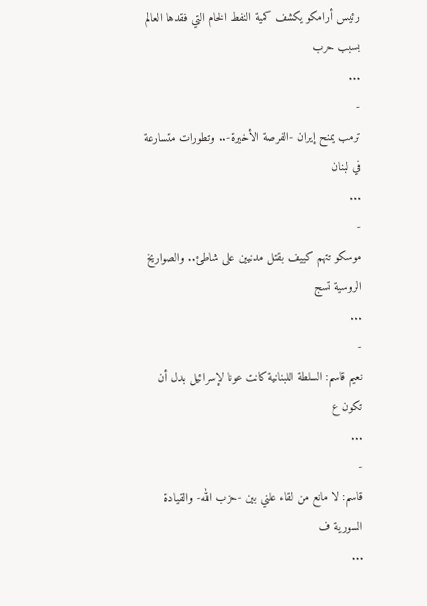رئيس أرامكو يكشف كمية النفط الخام التي فقدها العالم بسبب حرب
...
-
ترمب يمنح إيران -الفرصة الأخيرة-.. وتطورات متسارعة في لبنان
...
-
موسكو تتهم كييف بقتل مدنيين على شاطئ.. والصواريخ الروسية تسج
...
-
نعيم قاسم: السلطة اللبنانية كانت عونا لإسرائيل بدل أن تكون ع
...
-
قاسم: لا مانع من لقاء علني بين -حزب الله- والقيادة السورية ف
...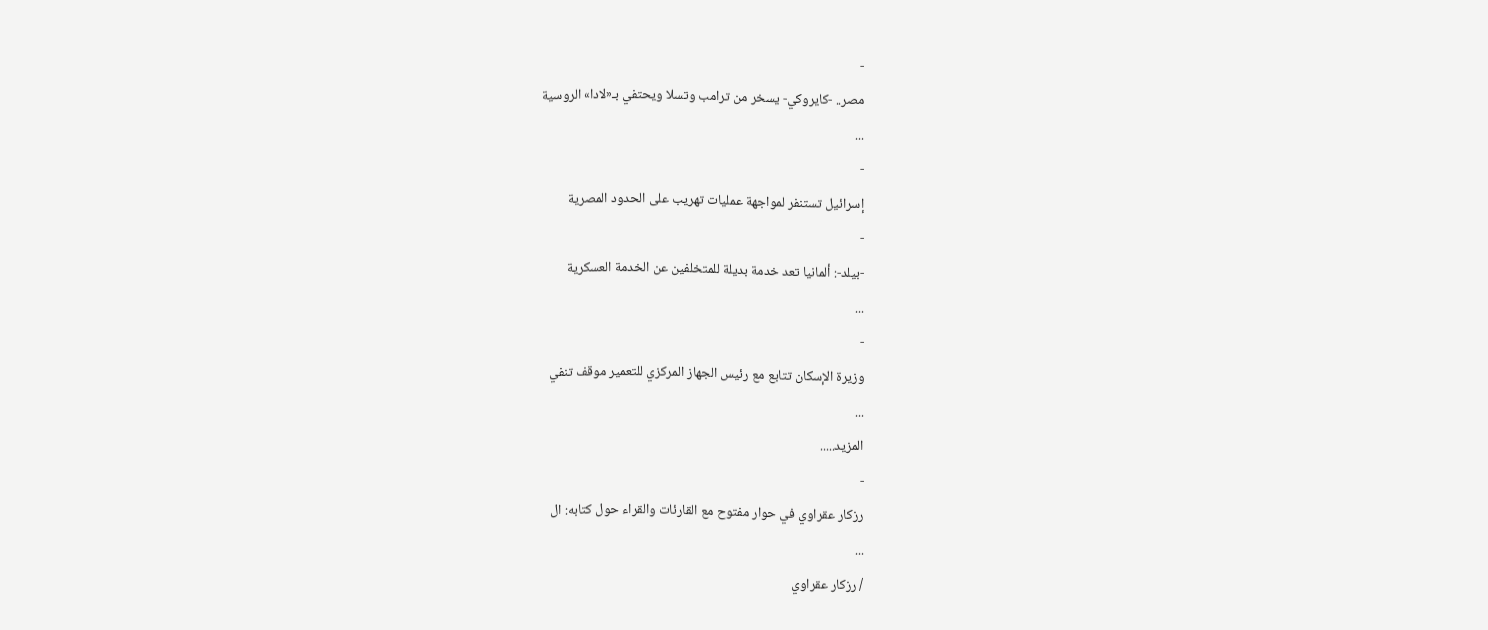-
مصر.. -كايروكي- يسخر من ترامب وتسلا ويحتفي بـ«لادا» الروسية
...
-
إسرائيل تستنفر لمواجهة عمليات تهريب على الحدود المصرية
-
-بيلد-: ألمانيا تعد خدمة بديلة للمتخلفين عن الخدمة العسكرية
...
-
وزيرة الإسكان تتابع مع رئيس الجهاز المركزي للتعمير موقف تنفي
...
المزيد.....
-
رزكار عقراوي في حوار مفتوح مع القارئات والقراء حول كتابه: ال
...
/ رزكار عقراوي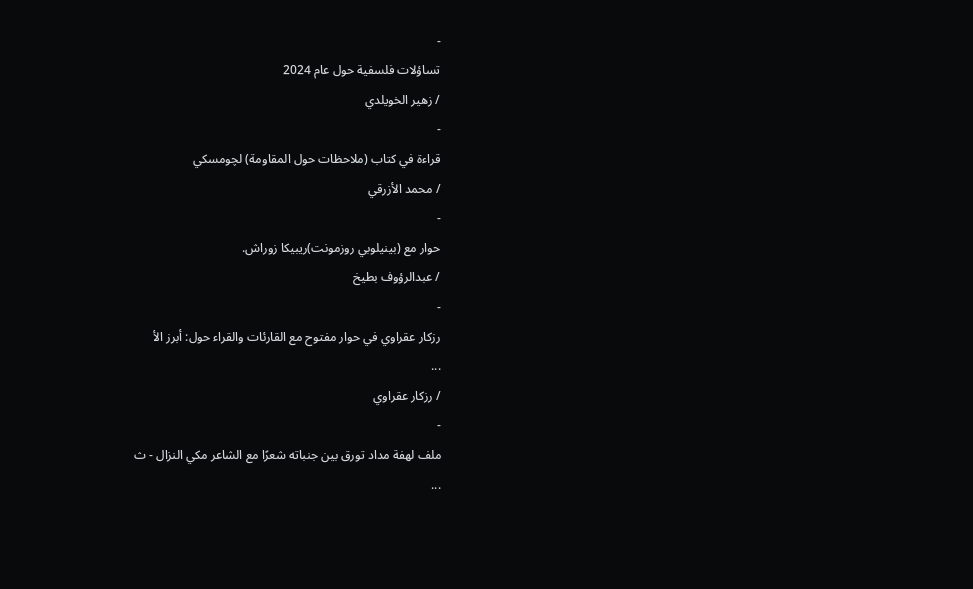-
تساؤلات فلسفية حول عام 2024
/ زهير الخويلدي
-
قراءة في كتاب (ملاحظات حول المقاومة) لچومسكي
/ محمد الأزرقي
-
حوار مع (بينيلوبي روزمونت)ريبيكا زوراش.
/ عبدالرؤوف بطيخ
-
رزكار عقراوي في حوار مفتوح مع القارئات والقراء حول: أبرز الأ
...
/ رزكار عقراوي
-
ملف لهفة مداد تورق بين جنباته شعرًا مع الشاعر مكي النزال - ث
...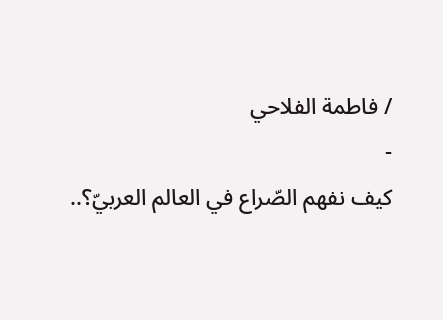/ فاطمة الفلاحي
-
كيف نفهم الصّراع في العالم العربيّ؟..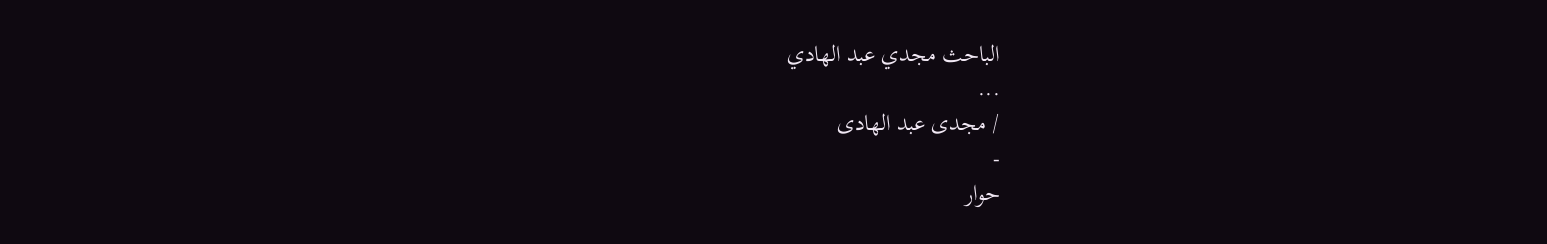الباحث مجدي عبد الهادي
...
/ مجدى عبد الهادى
-
حوار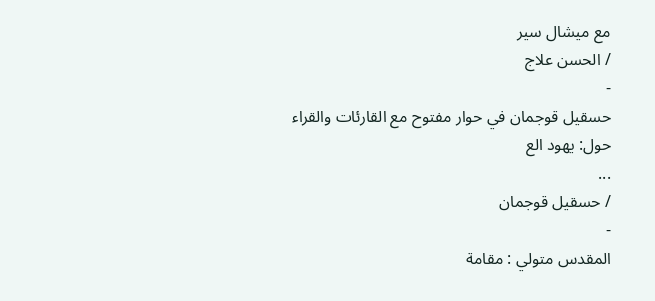مع ميشال سير
/ الحسن علاج
-
حسقيل قوجمان في حوار مفتوح مع القارئات والقراء حول: يهود الع
...
/ حسقيل قوجمان
-
المقدس متولي : مقامة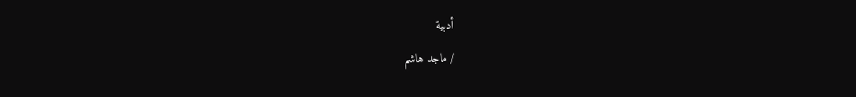أدبية
/ ماجد هاشم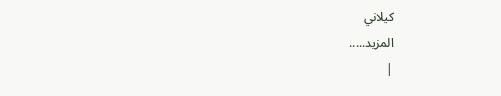كيلاني
المزيد.....
|